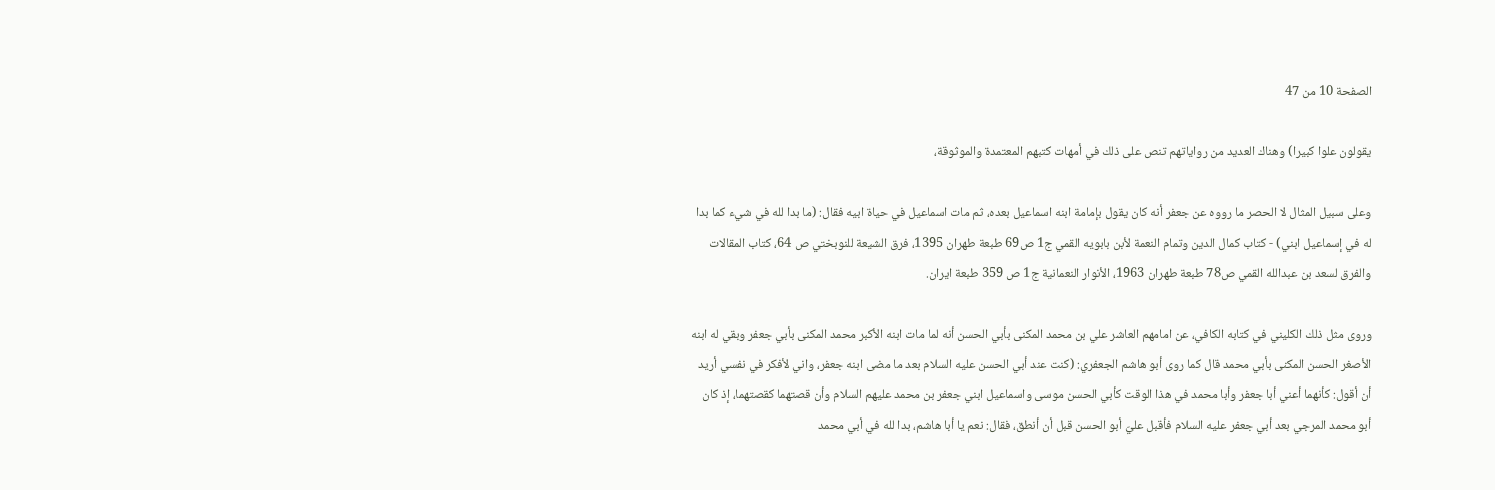الصفحة 10 من 47

يقولون علوا كبيرا) وهناك العديد من رواياتهم تنص على ذلك في أمهات كتبهم المعتمدة والموثوقة،

وعلى سبيل المثال لا الحصر ما رووه عن جعفر أنه كان يقول بإمامة ابنه اسماعيل بعده، ثم مات اسماعيل في حياة ابيه فقال: (ما بدا لله في شيء كما بدا له في إسماعيل ابني) - كتاب كمال الدين وتمام النعمة لأبن بابويه القمي ج1 ص69 طبعة طهران 1395، فرق الشيعة للنوبختي ص 64، كتاب المقالات والفرق لسعد بن عبدالله القمي ص78 طبعة طهران 1963، الأنوار النعمانية ج1 ص 359 طبعة ايران.

وروى مثل ذلك الكليني في كتابه الكافي، عن امامهم العاشر علي بن محمد المكنى بأبي الحسن أنه لما مات ابنه الأكبر محمد المكنى بأبي جعفر وبقي له ابنه الأصغر الحسن المكنى بأبي محمد قال كما روى أبو هاشم الجعفري: (كنت عند أبي الحسن عليه السلام بعد ما مضى ابنه جعفر، واني لأفكر في نفسي أريد أن أقول: كأنهما أعني أبا جعفر وأبا محمد في هذا الوقت كأبي الحسن موسى واسماعيل ابني جعفر بن محمد عليهم السلام وأن قصتهما كقصتهما، إذ كان أبو محمد المرجي بعد أبي جعفر عليه السلام فأقبل عليّ أبو الحسن قبل أن أنطق، فقال: نعم يا أبا هاشم، بدا لله في أبي محمد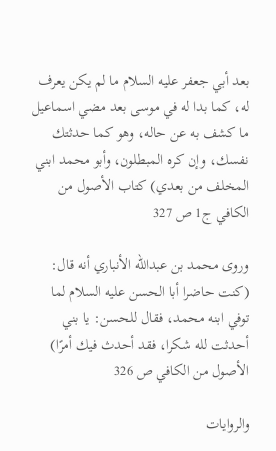بعد أبي جعفر عليه السلام ما لم يكن يعرف له، كما بدا له في موسى بعد مضي اسماعيل ما كشف به عن حاله، وهو كما حدثتك نفسك، وإن كره المبطلون، وأبو محمد ابني المخلف من بعدي) كتاب الأصول من الكافي ج1 ص 327

وروى محمد بن عبدالله الأنباري أنه قال: (كنت حاضرا أبا الحسن عليه السلام لما توفي ابنه محمد، فقال للحسن: يا بني أحدثت لله شكرا، فقد أحدث فيك أمرًا) الأصول من الكافي ص 326

والروايات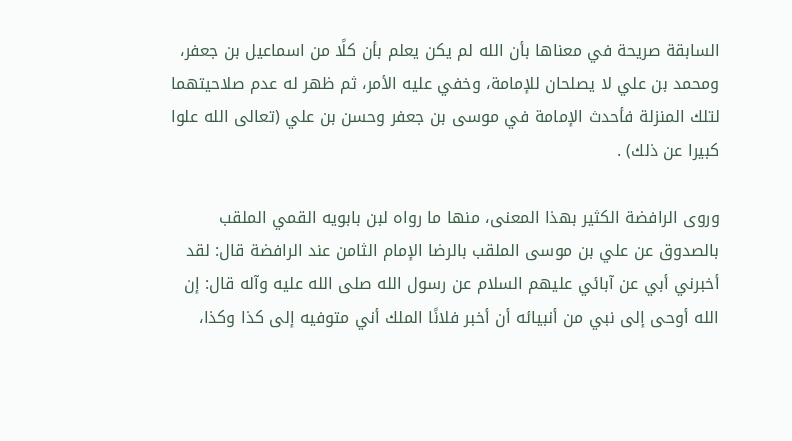السابقة صريحة في معناها بأن الله لم يكن يعلم بأن كلًا من اسماعيل بن جعفر، ومحمد بن علي لا يصلحان للإمامة، وخفي عليه الأمر، ثم ظهر له عدم صلاحيتهما لتلك المنزلة فأحدث الإمامة في موسى بن جعفر وحسن بن علي (تعالى الله علوا كبيرا عن ذلك) .

وروى الرافضة الكثير بهذا المعنى، منها ما رواه لبن بابويه القمي الملقب بالصدوق عن علي بن موسى الملقب بالرضا الإمام الثامن عند الرافضة قال: لقد أخبرني أبي عن آبائي عليهم السلام عن رسول الله صلى الله عليه وآله قال: إن الله أوحى إلى نبي من أنبيائه أن أخبر فلانًا الملك أني متوفيه إلى كذا وكذا،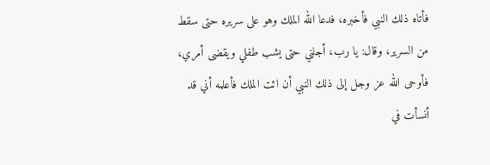فأتاه ذلك النبي فأخبره، فدعا الله الملك وهو على سريره حتى سقط من السرير، وقال: يا رب، أجلني حتى يشب طفلي ويقضى أمري، فأوحى الله عز وجل إلى ذلك النبي أن ائت الملك فأعلمه أني قد أنسأت في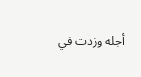أجله وزدت في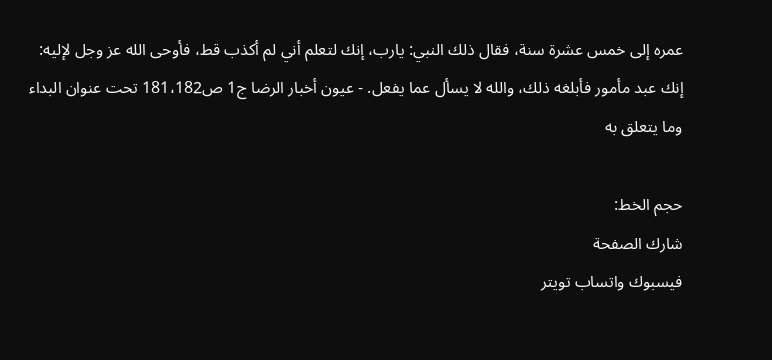عمره إلى خمس عشرة سنة، فقال ذلك النبي: يارب، إنك لتعلم أني لم أكذب قط، فأوحى الله عز وجل لإليه: إنك عبد مأمور فأبلغه ذلك، والله لا يسأل عما يفعل. - عيون أخبار الرضا ج1 ص181،182 تحت عنوان البداء وما يتعلق به

حجم الخط:
شارك الصفحة
فيسبوك واتساب تويتر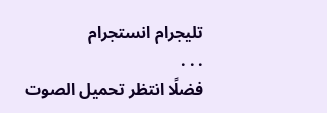تليجرام انستجرام
. . .
فضلًا انتظر تحميل الصوت